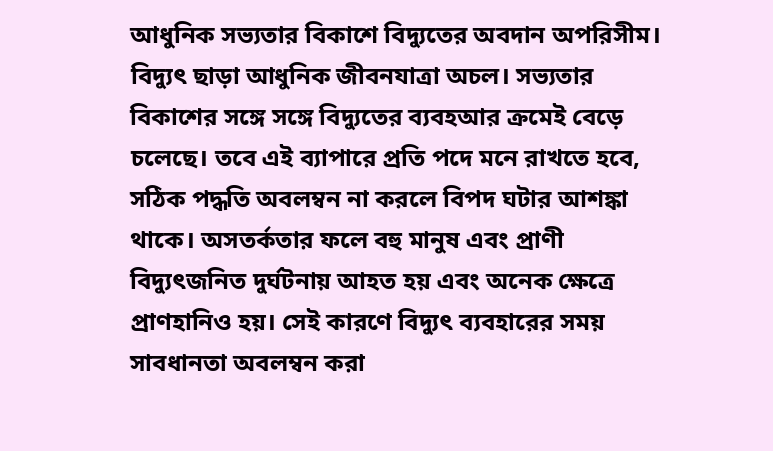আধুনিক সভ্যতার বিকাশে বিদ্যুতের অবদান অপরিসীম। বিদ্যুৎ ছাড়া আধুনিক জীবনযাত্রা অচল। সভ্যতার বিকাশের সঙ্গে সঙ্গে বিদ্যুতের ব্যবহআর ক্রমেই বেড়ে চলেছে। তবে এই ব্যাপারে প্রতি পদে মনে রাখতে হবে, সঠিক পদ্ধতি অবলম্বন না করলে বিপদ ঘটার আশঙ্কা থাকে। অসতর্কতার ফলে বহু মানুষ এবং প্রাণী বিদ্যুৎজনিত দুর্ঘটনায় আহত হয় এবং অনেক ক্ষেত্রে প্রাণহানিও হয়। সেই কারণে বিদ্যুৎ ব্যবহারের সময় সাবধানতা অবলম্বন করা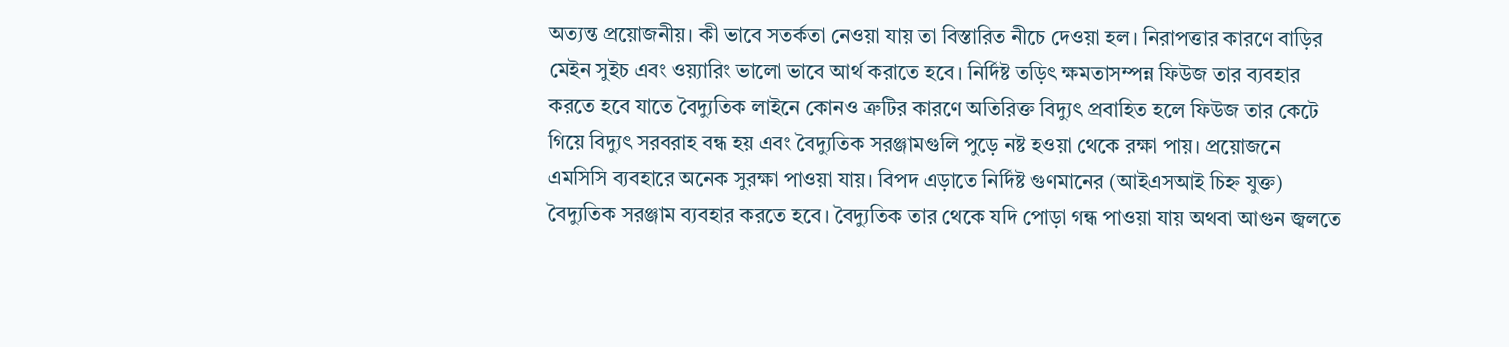অত্যন্ত প্রয়োজনীয়। কী ভাবে সতর্কতা নেওয়া যায় তা বিস্তারিত নীচে দেওয়া হল। নিরাপত্তার কারণে বাড়ির মেইন সুইচ এবং ওয়্যারিং ভালো ভাবে আর্থ করাতে হবে। নির্দিষ্ট তড়িৎ ক্ষমতাসম্পন্ন ফিউজ তার ব্যবহার করতে হবে যাতে বৈদ্যুতিক লাইনে কোনও ত্রুটির কারণে অতিরিক্ত বিদ্যুৎ প্রবাহিত হলে ফিউজ তার কেটে গিয়ে বিদ্যুৎ সরবরাহ বন্ধ হয় এবং বৈদ্যুতিক সরঞ্জামগুলি পুড়ে নষ্ট হওয়া থেকে রক্ষা পায়। প্রয়োজনে এমসিসি ব্যবহারে অনেক সুরক্ষা পাওয়া যায়। বিপদ এড়াতে নির্দিষ্ট গুণমানের (আইএসআই চিহ্ন যুক্ত) বৈদ্যুতিক সরঞ্জাম ব্যবহার করতে হবে। বৈদ্যুতিক তার থেকে যদি পোড়া গন্ধ পাওয়া যায় অথবা আগুন জ্বলতে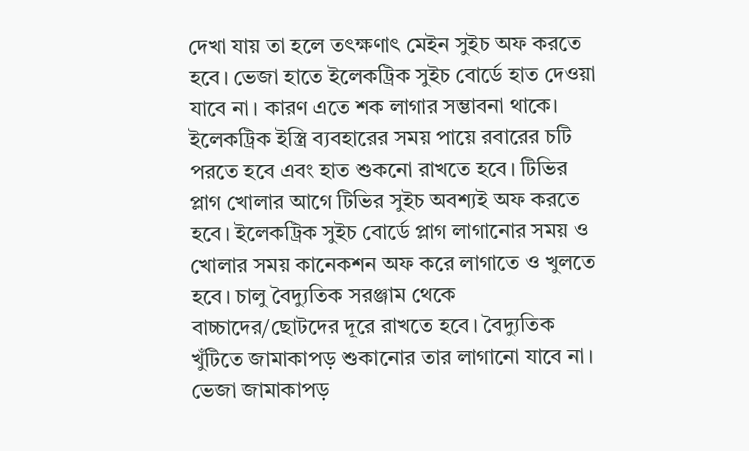দেখা যায় তা হলে তৎক্ষণাৎ মেইন সুইচ অফ করতে হবে। ভেজা হাতে ইলেকট্রিক সুইচ বোর্ডে হাত দেওয়া যাবে না। কারণ এতে শক লাগার সম্ভাবনা থাকে। ইলেকট্রিক ইস্ত্রি ব্যবহারের সময় পায়ে রবারের চটি পরতে হবে এবং হাত শুকনো রাখতে হবে। টিভির প্লাগ খোলার আগে টিভির সুইচ অবশ্যই অফ করতে হবে। ইলেকট্রিক সুইচ বোর্ডে প্লাগ লাগানোর সময় ও খোলার সময় কানেকশন অফ করে লাগাতে ও খুলতে হবে। চালু বৈদ্যুতিক সরঞ্জাম থেকে বাচ্চাদের/ছোটদের দূরে রাখতে হবে। বৈদ্যুতিক খুঁটিতে জামাকাপড় শুকানোর তার লাগানো যাবে না। ভেজা জামাকাপড়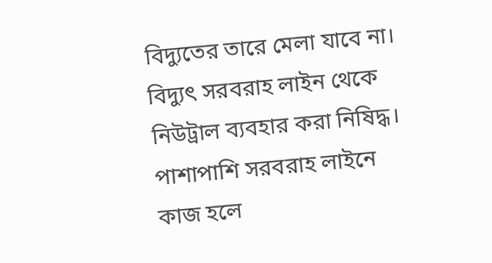বিদ্যুতের তারে মেলা যাবে না। বিদ্যুৎ সরবরাহ লাইন থেকে নিউট্রাল ব্যবহার করা নিষিদ্ধ। পাশাপাশি সরবরাহ লাইনে কাজ হলে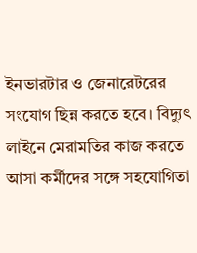ইনভারটার ও জেনারেটরের সংযোগ ছিন্ন করতে হবে। বিদ্যুৎ লাইনে মেরামতির কাজ করতে আসা কর্মীদের সঙ্গে সহযোগিতা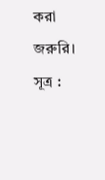করা জরুরি। সূত্র :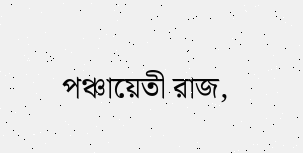পঞ্চায়েতী রাজ,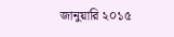জানুয়ারি ২০১৫